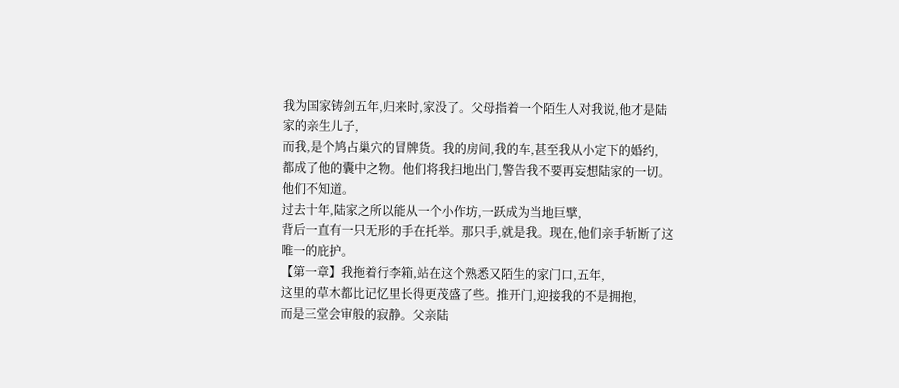我为国家铸剑五年,归来时,家没了。父母指着一个陌生人对我说,他才是陆家的亲生儿子,
而我,是个鸠占巢穴的冒牌货。我的房间,我的车,甚至我从小定下的婚约,
都成了他的囊中之物。他们将我扫地出门,警告我不要再妄想陆家的一切。他们不知道。
过去十年,陆家之所以能从一个小作坊,一跃成为当地巨擘,
背后一直有一只无形的手在托举。那只手,就是我。现在,他们亲手斩断了这唯一的庇护。
【第一章】我拖着行李箱,站在这个熟悉又陌生的家门口,五年,
这里的草木都比记忆里长得更茂盛了些。推开门,迎接我的不是拥抱,
而是三堂会审般的寂静。父亲陆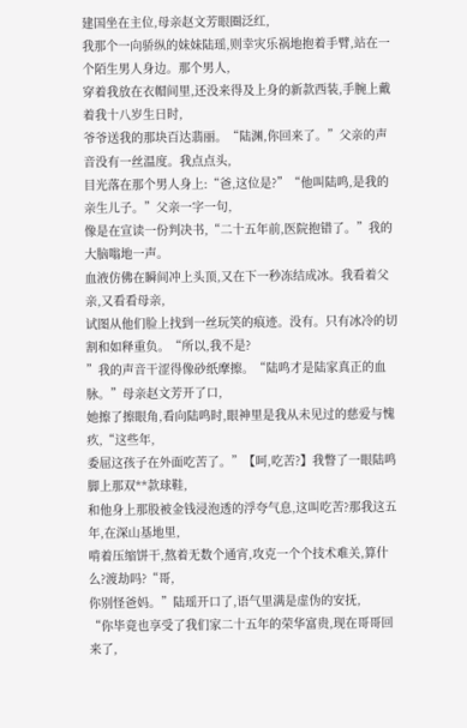建国坐在主位,母亲赵文芳眼圈泛红,
我那个一向骄纵的妹妹陆瑶,则幸灾乐祸地抱着手臂,站在一个陌生男人身边。那个男人,
穿着我放在衣帽间里,还没来得及上身的新款西装,手腕上戴着我十八岁生日时,
爷爷送我的那块百达翡丽。“陆渊,你回来了。”父亲的声音没有一丝温度。我点点头,
目光落在那个男人身上:“爸,这位是?”“他叫陆鸣,是我的亲生儿子。”父亲一字一句,
像是在宣读一份判决书,“二十五年前,医院抱错了。”我的大脑嗡地一声。
血液仿佛在瞬间冲上头顶,又在下一秒冻结成冰。我看着父亲,又看看母亲,
试图从他们脸上找到一丝玩笑的痕迹。没有。只有冰冷的切割和如释重负。“所以,我不是?
”我的声音干涩得像砂纸摩擦。“陆鸣才是陆家真正的血脉。”母亲赵文芳开了口,
她擦了擦眼角,看向陆鸣时,眼神里是我从未见过的慈爱与愧疚,“这些年,
委屈这孩子在外面吃苦了。”【呵,吃苦?】我瞥了一眼陆鸣脚上那双**款球鞋,
和他身上那股被金钱浸泡透的浮夸气息,这叫吃苦?那我这五年,在深山基地里,
啃着压缩饼干,熬着无数个通宵,攻克一个个技术难关,算什么?渡劫吗?“哥,
你别怪爸妈。”陆瑶开口了,语气里满是虚伪的安抚,
“你毕竟也享受了我们家二十五年的荣华富贵,现在哥哥回来了,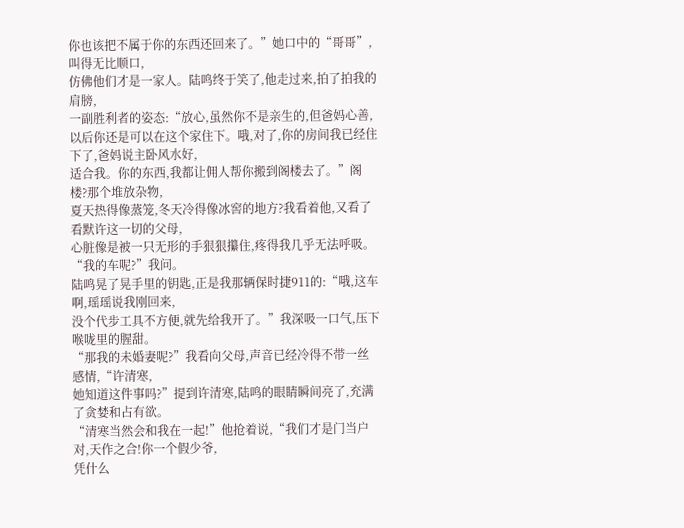你也该把不属于你的东西还回来了。”她口中的“哥哥”,叫得无比顺口,
仿佛他们才是一家人。陆鸣终于笑了,他走过来,拍了拍我的肩膀,
一副胜利者的姿态:“放心,虽然你不是亲生的,但爸妈心善,
以后你还是可以在这个家住下。哦,对了,你的房间我已经住下了,爸妈说主卧风水好,
适合我。你的东西,我都让佣人帮你搬到阁楼去了。”阁楼?那个堆放杂物,
夏天热得像蒸笼,冬天冷得像冰窖的地方?我看着他,又看了看默许这一切的父母,
心脏像是被一只无形的手狠狠攥住,疼得我几乎无法呼吸。“我的车呢?”我问。
陆鸣晃了晃手里的钥匙,正是我那辆保时捷911的:“哦,这车啊,瑶瑶说我刚回来,
没个代步工具不方便,就先给我开了。”我深吸一口气,压下喉咙里的腥甜。
“那我的未婚妻呢?”我看向父母,声音已经冷得不带一丝感情,“许清寒,
她知道这件事吗?”提到许清寒,陆鸣的眼睛瞬间亮了,充满了贪婪和占有欲。
“清寒当然会和我在一起!”他抢着说,“我们才是门当户对,天作之合!你一个假少爷,
凭什么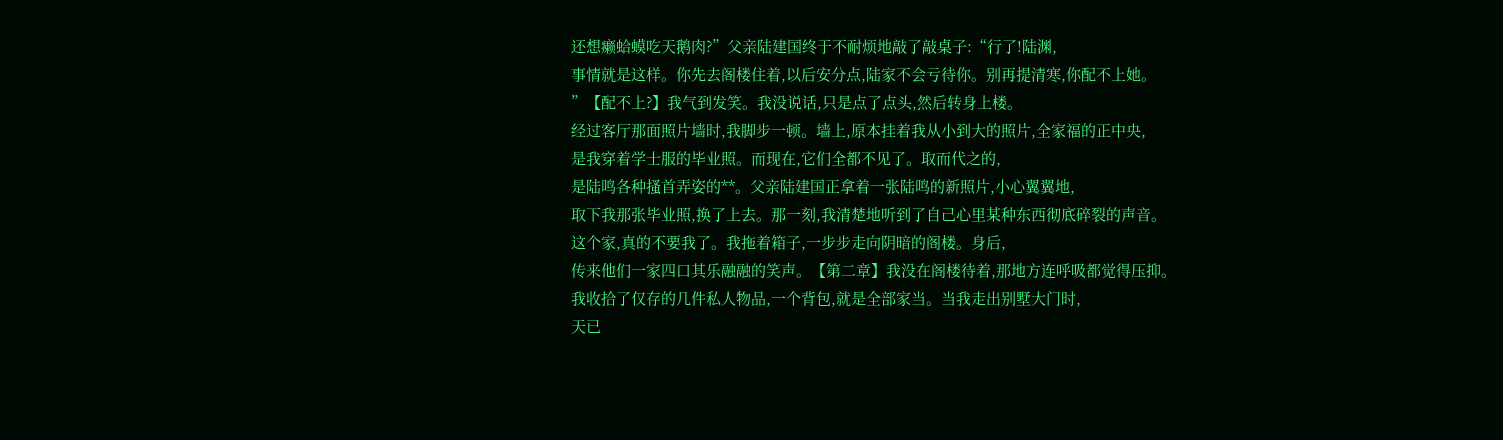还想癞蛤蟆吃天鹅肉?”父亲陆建国终于不耐烦地敲了敲桌子:“行了!陆渊,
事情就是这样。你先去阁楼住着,以后安分点,陆家不会亏待你。别再提清寒,你配不上她。
”【配不上?】我气到发笑。我没说话,只是点了点头,然后转身上楼。
经过客厅那面照片墙时,我脚步一顿。墙上,原本挂着我从小到大的照片,全家福的正中央,
是我穿着学士服的毕业照。而现在,它们全都不见了。取而代之的,
是陆鸣各种搔首弄姿的**。父亲陆建国正拿着一张陆鸣的新照片,小心翼翼地,
取下我那张毕业照,换了上去。那一刻,我清楚地听到了自己心里某种东西彻底碎裂的声音。
这个家,真的不要我了。我拖着箱子,一步步走向阴暗的阁楼。身后,
传来他们一家四口其乐融融的笑声。【第二章】我没在阁楼待着,那地方连呼吸都觉得压抑。
我收拾了仅存的几件私人物品,一个背包,就是全部家当。当我走出别墅大门时,
天已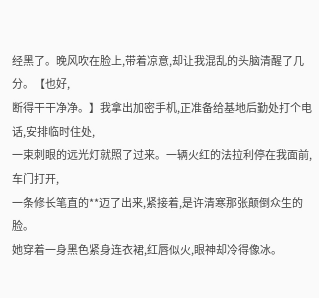经黑了。晚风吹在脸上,带着凉意,却让我混乱的头脑清醒了几分。【也好,
断得干干净净。】我拿出加密手机,正准备给基地后勤处打个电话,安排临时住处,
一束刺眼的远光灯就照了过来。一辆火红的法拉利停在我面前,车门打开,
一条修长笔直的**迈了出来,紧接着,是许清寒那张颠倒众生的脸。
她穿着一身黑色紧身连衣裙,红唇似火,眼神却冷得像冰。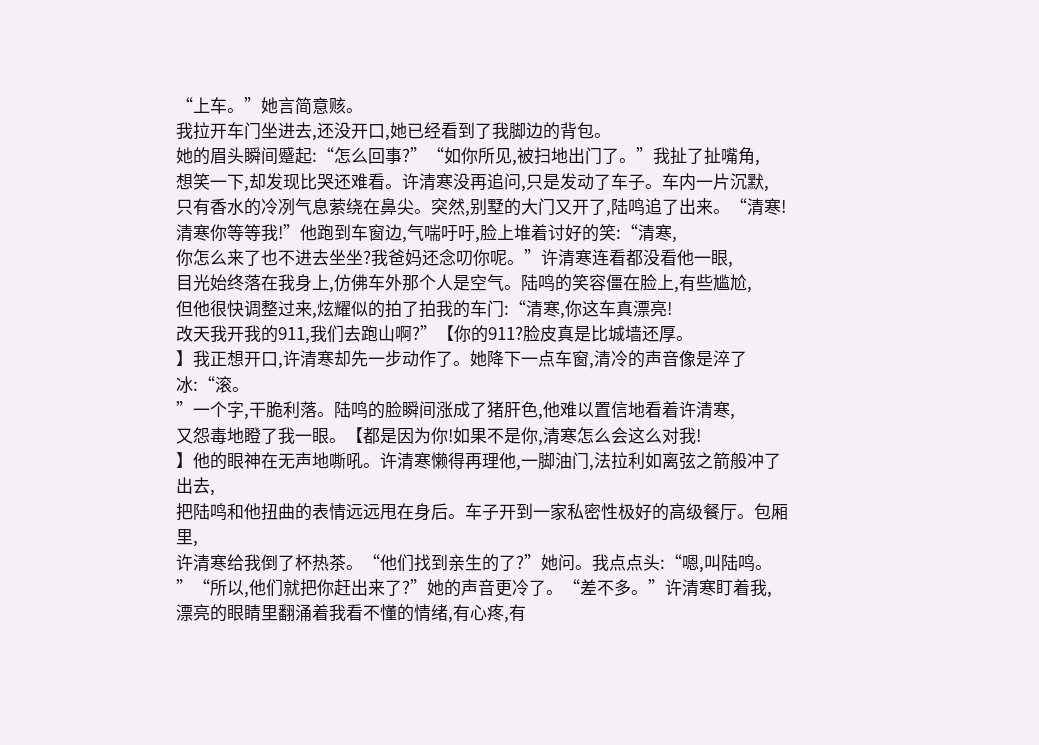“上车。”她言简意赅。
我拉开车门坐进去,还没开口,她已经看到了我脚边的背包。
她的眉头瞬间蹙起:“怎么回事?”“如你所见,被扫地出门了。”我扯了扯嘴角,
想笑一下,却发现比哭还难看。许清寒没再追问,只是发动了车子。车内一片沉默,
只有香水的冷冽气息萦绕在鼻尖。突然,别墅的大门又开了,陆鸣追了出来。“清寒!
清寒你等等我!”他跑到车窗边,气喘吁吁,脸上堆着讨好的笑:“清寒,
你怎么来了也不进去坐坐?我爸妈还念叨你呢。”许清寒连看都没看他一眼,
目光始终落在我身上,仿佛车外那个人是空气。陆鸣的笑容僵在脸上,有些尴尬,
但他很快调整过来,炫耀似的拍了拍我的车门:“清寒,你这车真漂亮!
改天我开我的911,我们去跑山啊?”【你的911?脸皮真是比城墙还厚。
】我正想开口,许清寒却先一步动作了。她降下一点车窗,清冷的声音像是淬了冰:“滚。
”一个字,干脆利落。陆鸣的脸瞬间涨成了猪肝色,他难以置信地看着许清寒,
又怨毒地瞪了我一眼。【都是因为你!如果不是你,清寒怎么会这么对我!
】他的眼神在无声地嘶吼。许清寒懒得再理他,一脚油门,法拉利如离弦之箭般冲了出去,
把陆鸣和他扭曲的表情远远甩在身后。车子开到一家私密性极好的高级餐厅。包厢里,
许清寒给我倒了杯热茶。“他们找到亲生的了?”她问。我点点头:“嗯,叫陆鸣。
”“所以,他们就把你赶出来了?”她的声音更冷了。“差不多。”许清寒盯着我,
漂亮的眼睛里翻涌着我看不懂的情绪,有心疼,有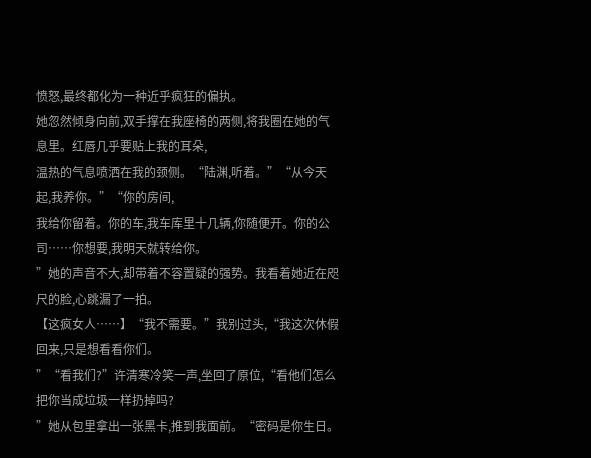愤怒,最终都化为一种近乎疯狂的偏执。
她忽然倾身向前,双手撑在我座椅的两侧,将我圈在她的气息里。红唇几乎要贴上我的耳朵,
温热的气息喷洒在我的颈侧。“陆渊,听着。”“从今天起,我养你。”“你的房间,
我给你留着。你的车,我车库里十几辆,你随便开。你的公司……你想要,我明天就转给你。
”她的声音不大,却带着不容置疑的强势。我看着她近在咫尺的脸,心跳漏了一拍。
【这疯女人……】“我不需要。”我别过头,“我这次休假回来,只是想看看你们。
”“看我们?”许清寒冷笑一声,坐回了原位,“看他们怎么把你当成垃圾一样扔掉吗?
”她从包里拿出一张黑卡,推到我面前。“密码是你生日。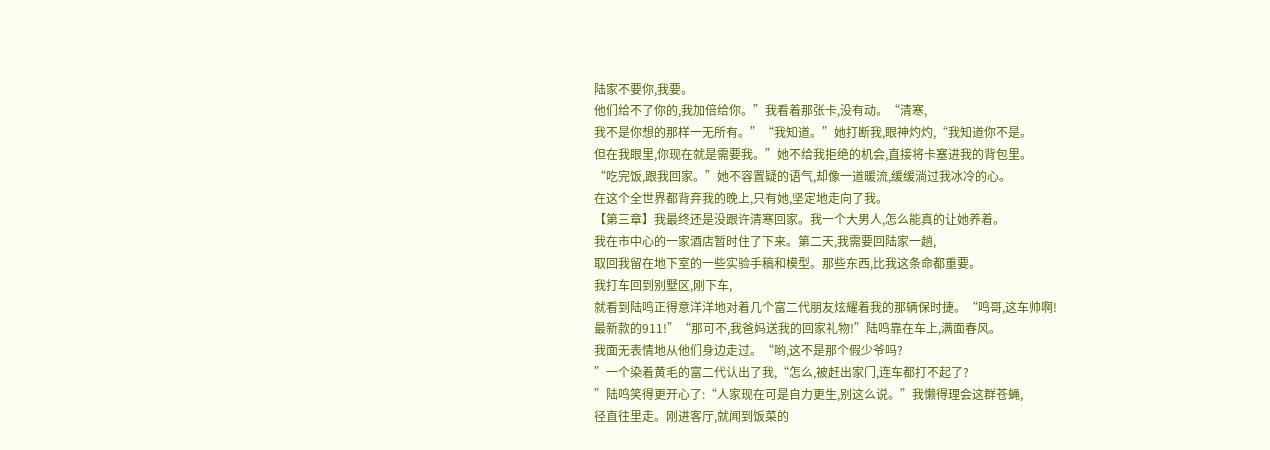陆家不要你,我要。
他们给不了你的,我加倍给你。”我看着那张卡,没有动。“清寒,
我不是你想的那样一无所有。”“我知道。”她打断我,眼神灼灼,“我知道你不是。
但在我眼里,你现在就是需要我。”她不给我拒绝的机会,直接将卡塞进我的背包里。
“吃完饭,跟我回家。”她不容置疑的语气,却像一道暖流,缓缓淌过我冰冷的心。
在这个全世界都背弃我的晚上,只有她,坚定地走向了我。
【第三章】我最终还是没跟许清寒回家。我一个大男人,怎么能真的让她养着。
我在市中心的一家酒店暂时住了下来。第二天,我需要回陆家一趟,
取回我留在地下室的一些实验手稿和模型。那些东西,比我这条命都重要。
我打车回到别墅区,刚下车,
就看到陆鸣正得意洋洋地对着几个富二代朋友炫耀着我的那辆保时捷。“鸣哥,这车帅啊!
最新款的911!”“那可不,我爸妈送我的回家礼物!”陆鸣靠在车上,满面春风。
我面无表情地从他们身边走过。“哟,这不是那个假少爷吗?
”一个染着黄毛的富二代认出了我,“怎么,被赶出家门,连车都打不起了?
”陆鸣笑得更开心了:“人家现在可是自力更生,别这么说。”我懒得理会这群苍蝇,
径直往里走。刚进客厅,就闻到饭菜的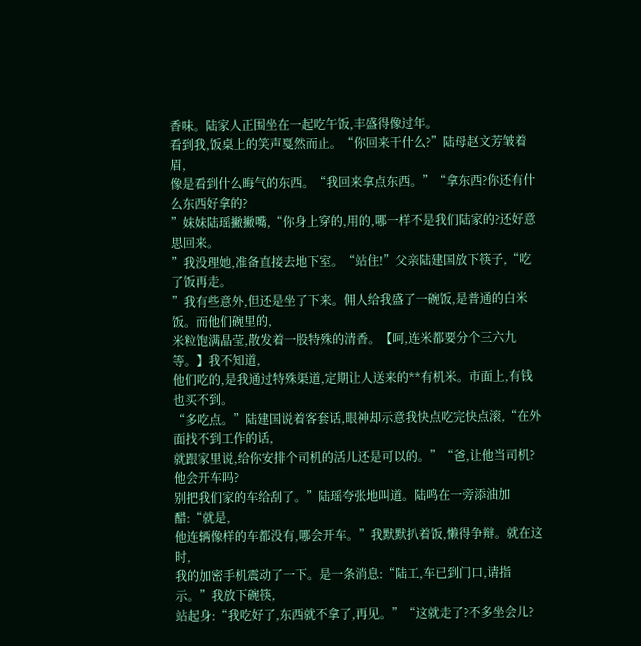香味。陆家人正围坐在一起吃午饭,丰盛得像过年。
看到我,饭桌上的笑声戛然而止。“你回来干什么?”陆母赵文芳皱着眉,
像是看到什么晦气的东西。“我回来拿点东西。”“拿东西?你还有什么东西好拿的?
”妹妹陆瑶撇撇嘴,“你身上穿的,用的,哪一样不是我们陆家的?还好意思回来。
”我没理她,准备直接去地下室。“站住!”父亲陆建国放下筷子,“吃了饭再走。
”我有些意外,但还是坐了下来。佣人给我盛了一碗饭,是普通的白米饭。而他们碗里的,
米粒饱满晶莹,散发着一股特殊的清香。【呵,连米都要分个三六九等。】我不知道,
他们吃的,是我通过特殊渠道,定期让人送来的**有机米。市面上,有钱也买不到。
“多吃点。”陆建国说着客套话,眼神却示意我快点吃完快点滚,“在外面找不到工作的话,
就跟家里说,给你安排个司机的活儿还是可以的。”“爸,让他当司机?他会开车吗?
别把我们家的车给刮了。”陆瑶夸张地叫道。陆鸣在一旁添油加醋:“就是,
他连辆像样的车都没有,哪会开车。”我默默扒着饭,懒得争辩。就在这时,
我的加密手机震动了一下。是一条消息:“陆工,车已到门口,请指示。”我放下碗筷,
站起身:“我吃好了,东西就不拿了,再见。”“这就走了?不多坐会儿?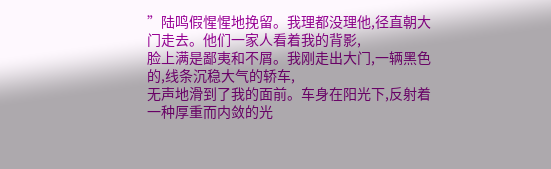”陆鸣假惺惺地挽留。我理都没理他,径直朝大门走去。他们一家人看着我的背影,
脸上满是鄙夷和不屑。我刚走出大门,一辆黑色的,线条沉稳大气的轿车,
无声地滑到了我的面前。车身在阳光下,反射着一种厚重而内敛的光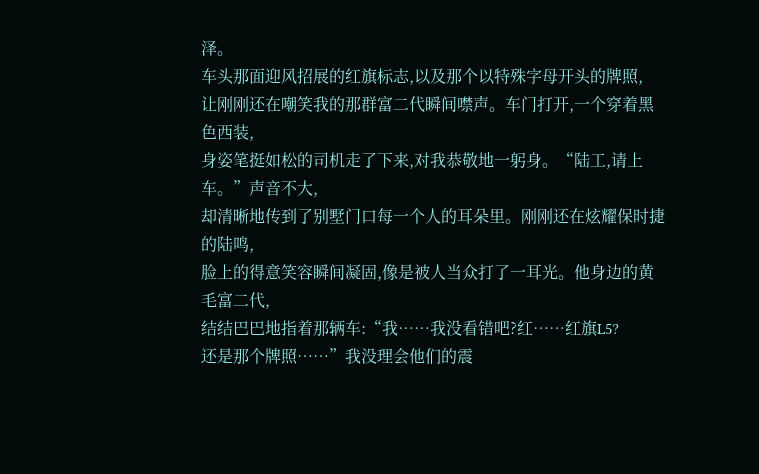泽。
车头那面迎风招展的红旗标志,以及那个以特殊字母开头的牌照,
让刚刚还在嘲笑我的那群富二代瞬间噤声。车门打开,一个穿着黑色西装,
身姿笔挺如松的司机走了下来,对我恭敬地一躬身。“陆工,请上车。”声音不大,
却清晰地传到了别墅门口每一个人的耳朵里。刚刚还在炫耀保时捷的陆鸣,
脸上的得意笑容瞬间凝固,像是被人当众打了一耳光。他身边的黄毛富二代,
结结巴巴地指着那辆车:“我……我没看错吧?红……红旗L5?
还是那个牌照……”我没理会他们的震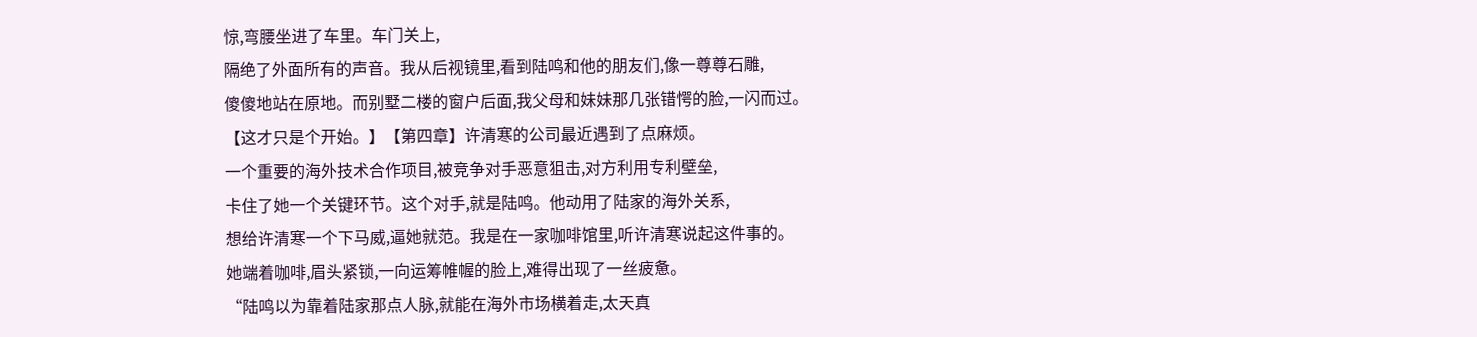惊,弯腰坐进了车里。车门关上,
隔绝了外面所有的声音。我从后视镜里,看到陆鸣和他的朋友们,像一尊尊石雕,
傻傻地站在原地。而别墅二楼的窗户后面,我父母和妹妹那几张错愕的脸,一闪而过。
【这才只是个开始。】【第四章】许清寒的公司最近遇到了点麻烦。
一个重要的海外技术合作项目,被竞争对手恶意狙击,对方利用专利壁垒,
卡住了她一个关键环节。这个对手,就是陆鸣。他动用了陆家的海外关系,
想给许清寒一个下马威,逼她就范。我是在一家咖啡馆里,听许清寒说起这件事的。
她端着咖啡,眉头紧锁,一向运筹帷幄的脸上,难得出现了一丝疲惫。
“陆鸣以为靠着陆家那点人脉,就能在海外市场横着走,太天真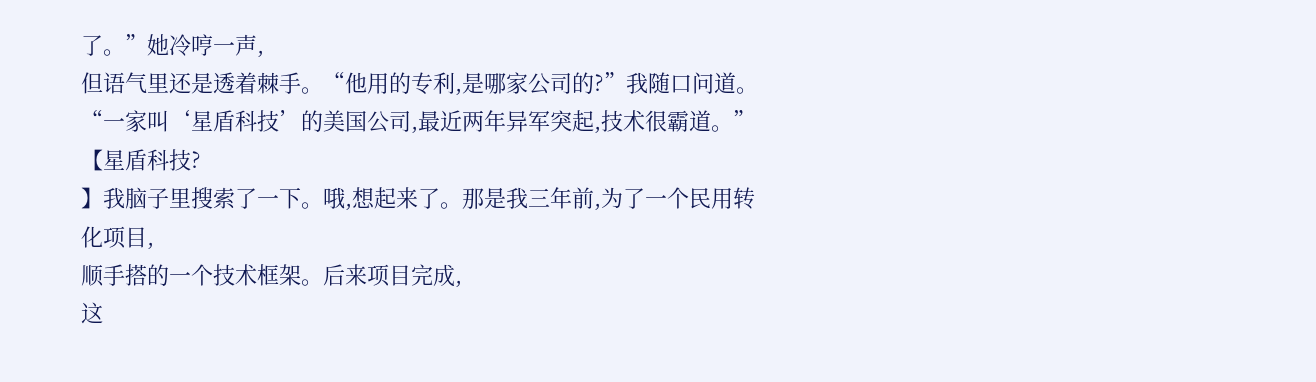了。”她冷哼一声,
但语气里还是透着棘手。“他用的专利,是哪家公司的?”我随口问道。
“一家叫‘星盾科技’的美国公司,最近两年异军突起,技术很霸道。”【星盾科技?
】我脑子里搜索了一下。哦,想起来了。那是我三年前,为了一个民用转化项目,
顺手搭的一个技术框架。后来项目完成,
这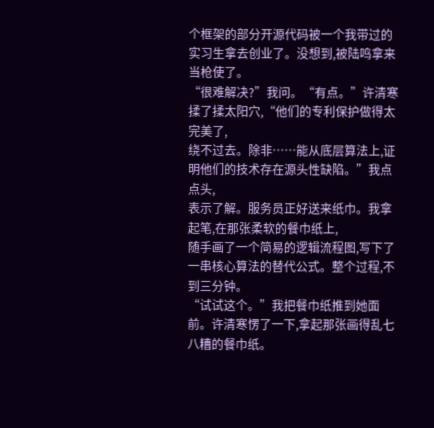个框架的部分开源代码被一个我带过的实习生拿去创业了。没想到,被陆鸣拿来当枪使了。
“很难解决?”我问。“有点。”许清寒揉了揉太阳穴,“他们的专利保护做得太完美了,
绕不过去。除非……能从底层算法上,证明他们的技术存在源头性缺陷。”我点点头,
表示了解。服务员正好送来纸巾。我拿起笔,在那张柔软的餐巾纸上,
随手画了一个简易的逻辑流程图,写下了一串核心算法的替代公式。整个过程,不到三分钟。
“试试这个。”我把餐巾纸推到她面前。许清寒愣了一下,拿起那张画得乱七八糟的餐巾纸。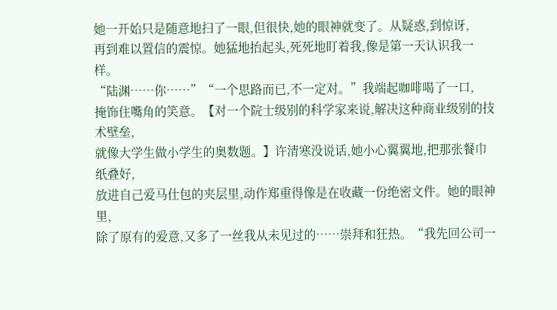她一开始只是随意地扫了一眼,但很快,她的眼神就变了。从疑惑,到惊讶,
再到难以置信的震惊。她猛地抬起头,死死地盯着我,像是第一天认识我一样。
“陆渊……你……”“一个思路而已,不一定对。”我端起咖啡喝了一口,
掩饰住嘴角的笑意。【对一个院士级别的科学家来说,解决这种商业级别的技术壁垒,
就像大学生做小学生的奥数题。】许清寒没说话,她小心翼翼地,把那张餐巾纸叠好,
放进自己爱马仕包的夹层里,动作郑重得像是在收藏一份绝密文件。她的眼神里,
除了原有的爱意,又多了一丝我从未见过的……崇拜和狂热。“我先回公司一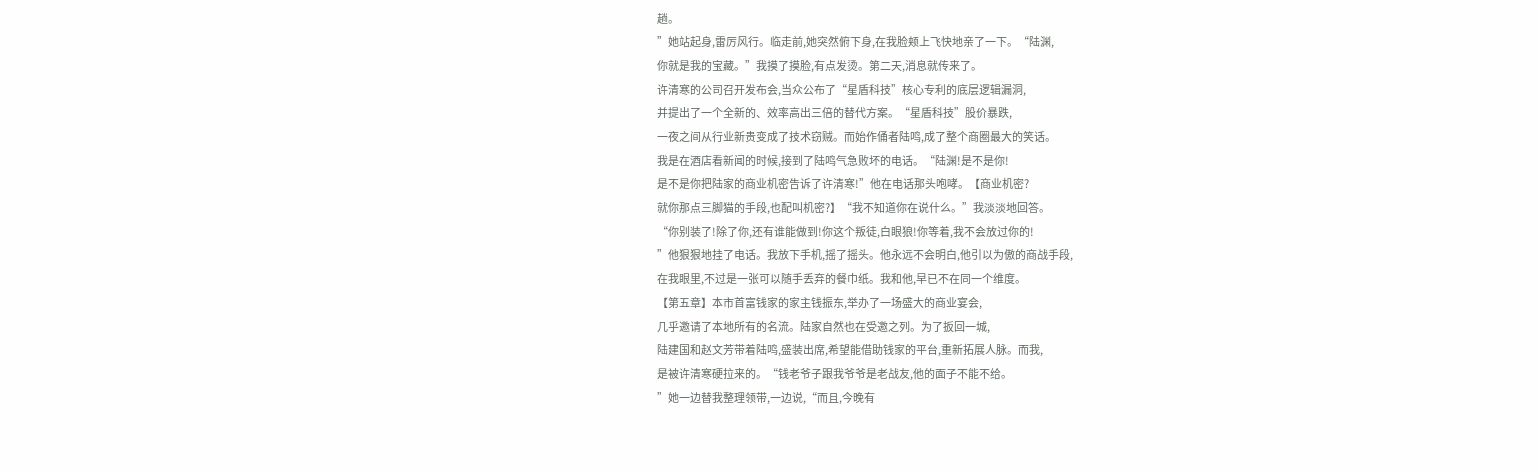趟。
”她站起身,雷厉风行。临走前,她突然俯下身,在我脸颊上飞快地亲了一下。“陆渊,
你就是我的宝藏。”我摸了摸脸,有点发烫。第二天,消息就传来了。
许清寒的公司召开发布会,当众公布了“星盾科技”核心专利的底层逻辑漏洞,
并提出了一个全新的、效率高出三倍的替代方案。“星盾科技”股价暴跌,
一夜之间从行业新贵变成了技术窃贼。而始作俑者陆鸣,成了整个商圈最大的笑话。
我是在酒店看新闻的时候,接到了陆鸣气急败坏的电话。“陆渊!是不是你!
是不是你把陆家的商业机密告诉了许清寒!”他在电话那头咆哮。【商业机密?
就你那点三脚猫的手段,也配叫机密?】“我不知道你在说什么。”我淡淡地回答。
“你别装了!除了你,还有谁能做到!你这个叛徒,白眼狼!你等着,我不会放过你的!
”他狠狠地挂了电话。我放下手机,摇了摇头。他永远不会明白,他引以为傲的商战手段,
在我眼里,不过是一张可以随手丢弃的餐巾纸。我和他,早已不在同一个维度。
【第五章】本市首富钱家的家主钱振东,举办了一场盛大的商业宴会,
几乎邀请了本地所有的名流。陆家自然也在受邀之列。为了扳回一城,
陆建国和赵文芳带着陆鸣,盛装出席,希望能借助钱家的平台,重新拓展人脉。而我,
是被许清寒硬拉来的。“钱老爷子跟我爷爷是老战友,他的面子不能不给。
”她一边替我整理领带,一边说,“而且,今晚有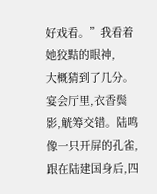好戏看。”我看着她狡黠的眼神,
大概猜到了几分。宴会厅里,衣香鬓影,觥筹交错。陆鸣像一只开屏的孔雀,
跟在陆建国身后,四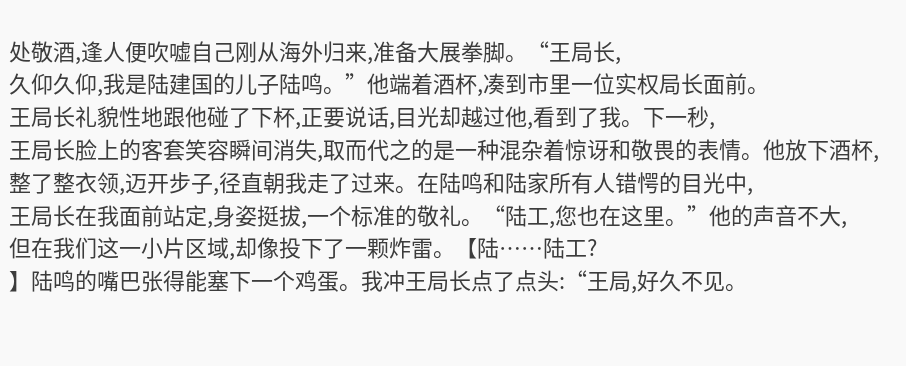处敬酒,逢人便吹嘘自己刚从海外归来,准备大展拳脚。“王局长,
久仰久仰,我是陆建国的儿子陆鸣。”他端着酒杯,凑到市里一位实权局长面前。
王局长礼貌性地跟他碰了下杯,正要说话,目光却越过他,看到了我。下一秒,
王局长脸上的客套笑容瞬间消失,取而代之的是一种混杂着惊讶和敬畏的表情。他放下酒杯,
整了整衣领,迈开步子,径直朝我走了过来。在陆鸣和陆家所有人错愕的目光中,
王局长在我面前站定,身姿挺拔,一个标准的敬礼。“陆工,您也在这里。”他的声音不大,
但在我们这一小片区域,却像投下了一颗炸雷。【陆……陆工?
】陆鸣的嘴巴张得能塞下一个鸡蛋。我冲王局长点了点头:“王局,好久不见。